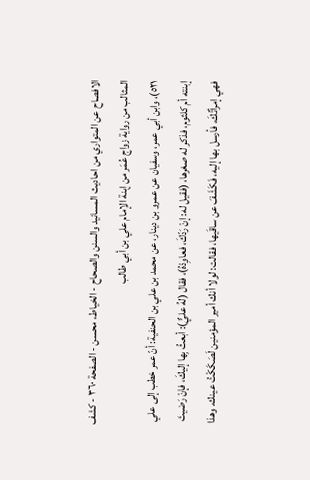الافصاح عن المتواري من احاديث المسانيد والسنن والصحاح - الخياط، محسن - الصفحة ٣٦٠ - كشف المثالب من رواية زواج عُمَر من إبنة الإمام علي بن أبي طالب
٥٢١)، وابن أبي عمر، وسفيان عن عمرو بن دينار، عن محمد بن علي بن الحنفية: أنّ عمر خطب إلى علي إبنته أم كلثوم، فذكر له صغرها، (فقيل له: إنْ رَدّكَ، فعاوِدْهُ)، فقال (لهُ عليٌّ): أبعثُ بِها إليكَ، فإنْ رَضيتَ فهي إمرأتُكَ، فأرسل بها إليه، فَكَشَفَ عن ساقَيها، فقالت: لولا أنك أمير المؤمنين لَصَكَكْتُ عينك. وهذا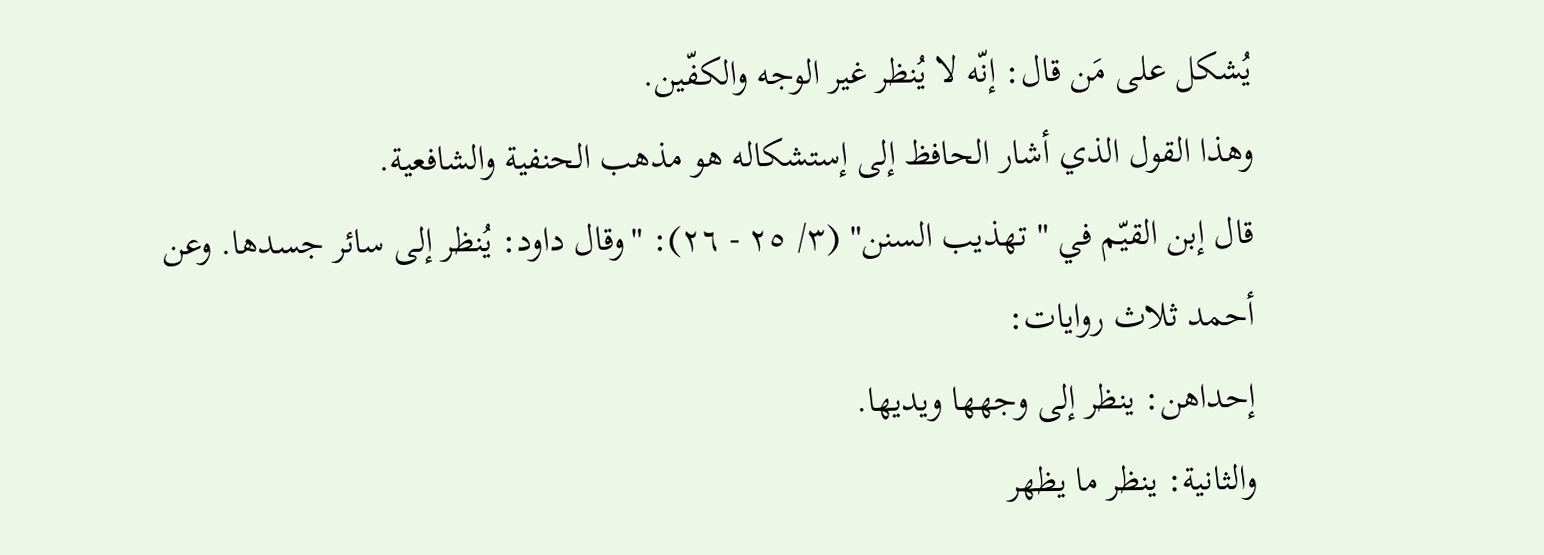يُشكل على مَن قال: إنّه لا يُنظر غير الوجه والكفّين.
وهذا القول الذي أشار الحافظ إلى إستشكاله هو مذهب الحنفية والشافعية.
قال إبن القيّم في " تهذيب السنن" (٣/ ٢٥ - ٢٦): "وقال داود: يُنظر إلى سائر جسدها. وعن أحمد ثلاث روايات:
إحداهن: ينظر إلى وجهها ويديها.
والثانية: ينظر ما يظهر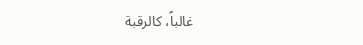غالباً، كالرقبة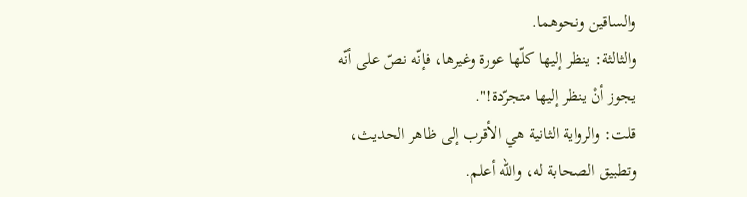والساقين ونحوهما.
والثالثة: ينظر إليها كلّها عورة وغيرها، فإنّه نصّ على أنّه يجوز أنْ ينظر إليها متجرّدة!".
قلت: والرواية الثانية هي الأقرب إلى ظاهر الحديث، وتطبيق الصحابة له، والله أعلم.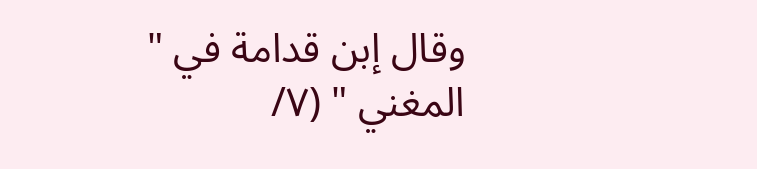وقال إبن قدامة في " المغني " (٧/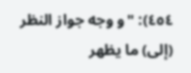٤٥٤): "و وجه جواز النظر (إلى) ما يظهر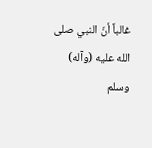غالباً أنّ النبي صلى الله عليه (وآله) وسلم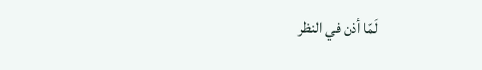لَمّا أذن في النظر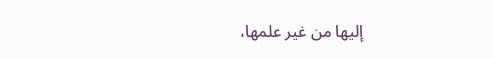إليها من غير علمها،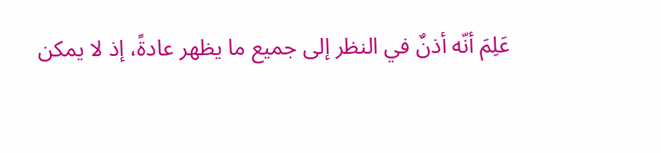عَلِمَ أنّه أذنٌ في النظر إلى جميع ما يظهر عادةً، إذ لا يمكن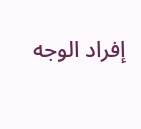إفراد الوجه